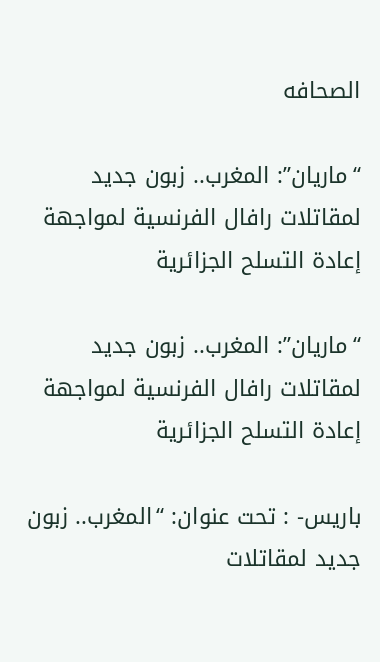الصحافه

“ماريان”: المغرب.. زبون جديد لمقاتلات رافال الفرنسية لمواجهة إعادة التسلح الجزائرية

“ماريان”: المغرب.. زبون جديد لمقاتلات رافال الفرنسية لمواجهة إعادة التسلح الجزائرية

باريس- : تحت عنوان: “المغرب.. زبون جديد لمقاتلات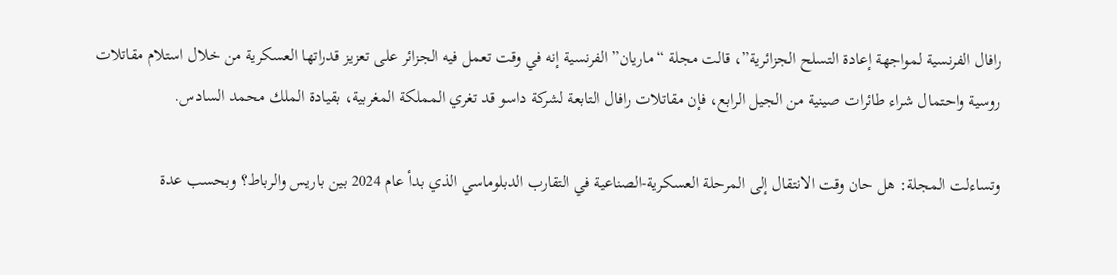رافال الفرنسية لمواجهة إعادة التسلح الجزائرية”، قالت مجلة “ماريان” الفرنسية إنه في وقت تعمل فيه الجزائر على تعزيز قدراتها العسكرية من خلال استلام مقاتلات روسية واحتمال شراء طائرات صينية من الجيل الرابع، فإن مقاتلات رافال التابعة لشركة داسو قد تغري المملكة المغربية، بقيادة الملك محمد السادس.

وتساءلت المجلة: هل حان وقت الانتقال إلى المرحلة العسكرية-الصناعية في التقارب الدبلوماسي الذي بدأ عام 2024 بين باريس والرباط؟ وبحسب عدة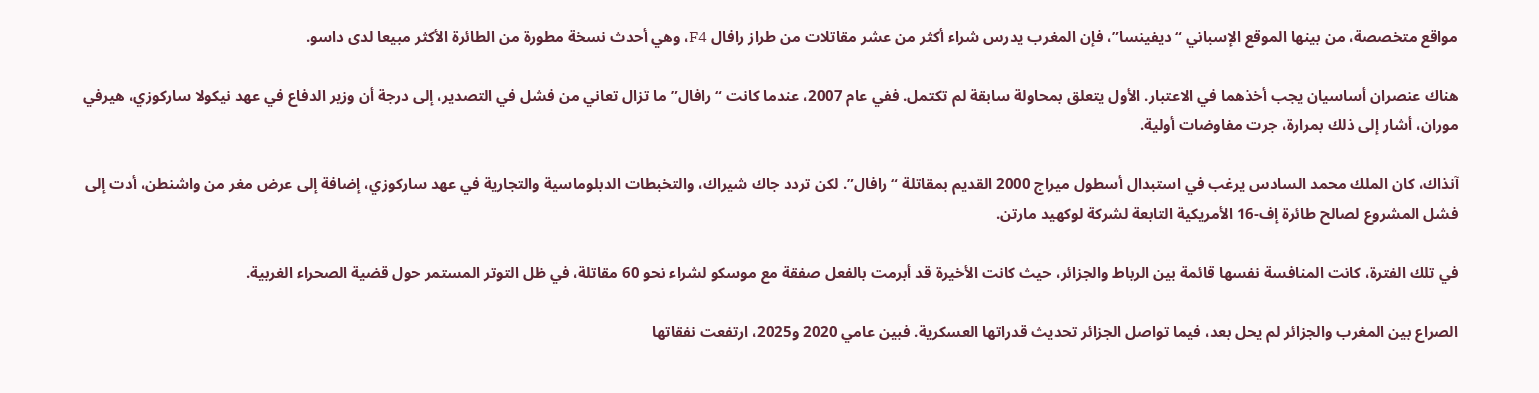مواقع متخصصة، من بينها الموقع الإسباني “ديفينسا”، فإن المغرب يدرس شراء أكثر من عشر مقاتلات من طراز رافال F4، وهي أحدث نسخة مطورة من الطائرة الأكثر مبيعا لدى داسو.

هناك عنصران أساسيان يجب أخذهما في الاعتبار. الأول يتعلق بمحاولة سابقة لم تكتمل. ففي عام 2007، عندما كانت “رافال” ما تزال تعاني من فشل في التصدير، إلى درجة أن وزير الدفاع في عهد نيكولا ساركوزي، هيرفي موران، أشار إلى ذلك بمرارة، جرت مفاوضات أولية.

آنذاك، كان الملك محمد السادس يرغب في استبدال أسطول ميراج 2000 القديم بمقاتلة “رافال”. لكن تردد جاك شيراك، والتخبطات الدبلوماسية والتجارية في عهد ساركوزي، إضافة إلى عرض مغر من واشنطن، أدت إلى فشل المشروع لصالح طائرة إف-16 الأمريكية التابعة لشركة لوكهيد مارتن.

في تلك الفترة، كانت المنافسة نفسها قائمة بين الرباط والجزائر، حيث كانت الأخيرة قد أبرمت بالفعل صفقة مع موسكو لشراء نحو 60 مقاتلة، في ظل التوتر المستمر حول قضية الصحراء الغربية.

الصراع بين المغرب والجزائر لم يحل بعد، فيما تواصل الجزائر تحديث قدراتها العسكرية. فبين عامي 2020 و2025، ارتفعت نفقاتها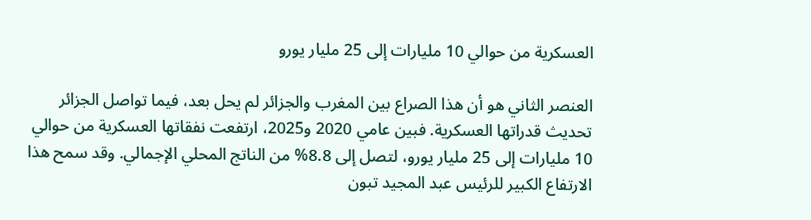العسكرية من حوالي 10 مليارات إلى 25 مليار يورو

العنصر الثاني هو أن هذا الصراع بين المغرب والجزائر لم يحل بعد، فيما تواصل الجزائر تحديث قدراتها العسكرية. فبين عامي 2020 و2025، ارتفعت نفقاتها العسكرية من حوالي 10 مليارات إلى 25 مليار يورو، لتصل إلى 8.8% من الناتج المحلي الإجمالي. وقد سمح هذا الارتفاع الكبير للرئيس عبد المجيد تبون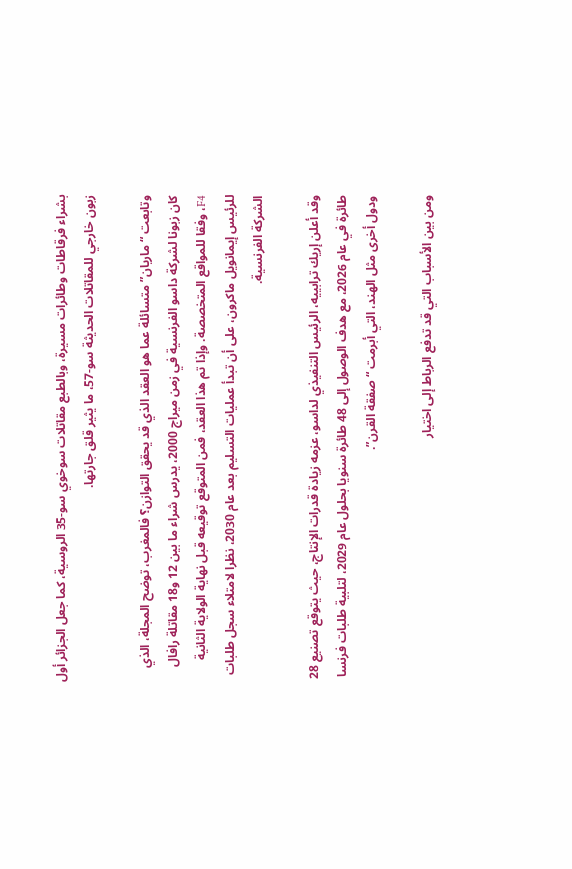بشراء فرقاطات وطائرات مسيرة، وبالطبع مقاتلات سوخوي سو-35 الروسية، كما جعل الجزائر أول زبون خارجي للمقاتلات الحديثة سو-57، ما يثير قلق جارتها.

وتابعت “ماريان” متسائلة عما هو العقد الذي قد يحقق التوازن؟ فالمغرب، توضح المجلة، الذي كان زبونا لشركة داسو الفرنسية في زمن ميراج 2000، يدرس شراء ما بين 12 و18 مقاتلة رافال F4، وفقا للمواقع المتخصصة. وإذا تم هذا العقد، فمن المتوقع توقيعه قبل نهاية الولاية الثانية للرئيس إيمانويل ماكرون، على أن تبدأ عمليات التسليم بعد عام 2030، نظرا لامتلاء سجل طلبات الشركة الفرنسية.

وقد أعلن إريك ترابييه، الرئيس التنفيذي لداسو، عزمه زيادة قدرات الإنتاج، حيث يتوقع تصنيع 28 طائرة في عام 2026، مع هدف الوصول إلى 48 طائرة سنويا بحلول عام 2029، لتلبية طلبات فرنسا ودول أخرى مثل الهند، التي أبرمت “صفقة القرن”.

ومن بين الأسباب التي قد تدفع الرباط إلى اختيار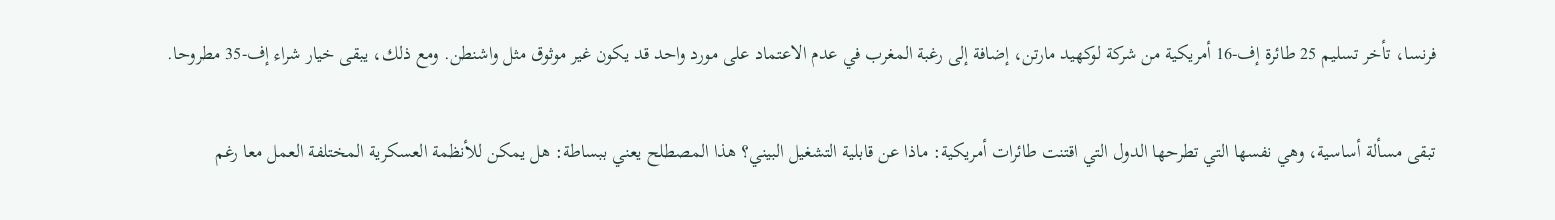فرنسا، تأخر تسليم 25 طائرة إف-16 أمريكية من شركة لوكهيد مارتن، إضافة إلى رغبة المغرب في عدم الاعتماد على مورد واحد قد يكون غير موثوق مثل واشنطن. ومع ذلك، يبقى خيار شراء إف-35 مطروحا.

تبقى مسألة أساسية، وهي نفسها التي تطرحها الدول التي اقتنت طائرات أمريكية: ماذا عن قابلية التشغيل البيني؟ هذا المصطلح يعني ببساطة: هل يمكن للأنظمة العسكرية المختلفة العمل معا رغم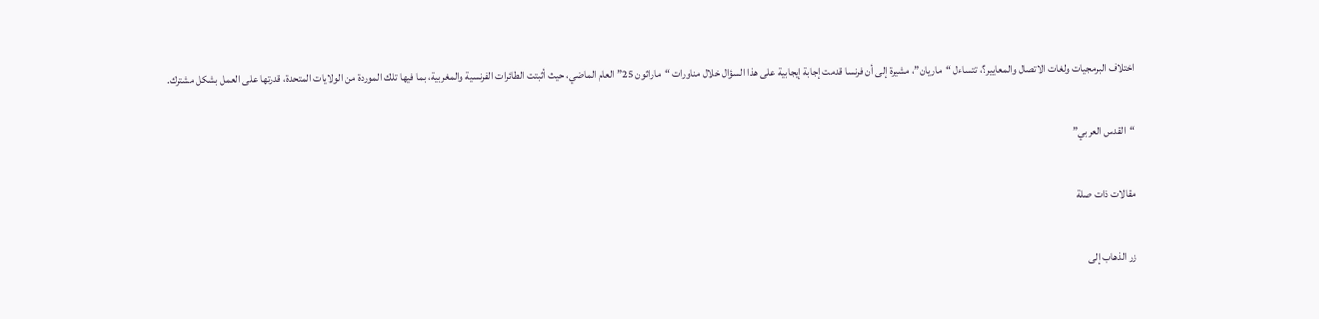اختلاف البرمجيات ولغات الاتصال والمعايير؟، تتساءل “ماريان”، مشيرة إلى أن فرنسا قدمت إجابة إيجابية على هذا السؤال خلال مناورات “ماراثون 25” العام الماضي، حيث أثبتت الطائرات الفرنسية والمغربية، بما فيها تلك الموردة من الولايات المتحدة، قدرتها على العمل بشكل مشترك.

“القدس العربي”

مقالات ذات صلة

زر الذهاب إلى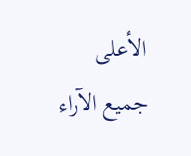الأعلى
جميع الآراء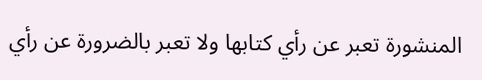المنشورة تعبر عن رأي كتابها ولا تعبر بالضرورة عن رأي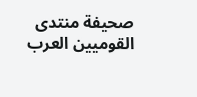صحيفة منتدى القوميين العرب